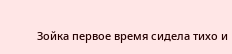Зойка первое время сидела тихо и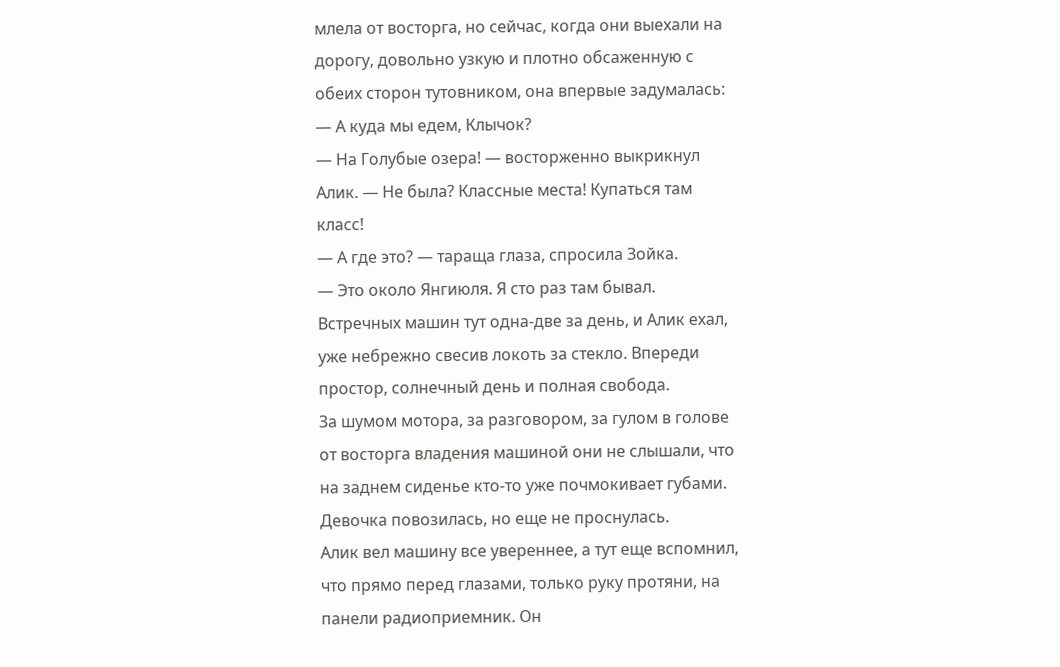млела от восторга, но сейчас, когда они выехали на дорогу, довольно узкую и плотно обсаженную с обеих сторон тутовником, она впервые задумалась:
— А куда мы едем, Клычок?
— На Голубые озера! — восторженно выкрикнул Алик. — Не была? Классные места! Купаться там класс!
— А где это? — тараща глаза, спросила Зойка.
— Это около Янгиюля. Я сто раз там бывал.
Встречных машин тут одна-две за день, и Алик ехал, уже небрежно свесив локоть за стекло. Впереди простор, солнечный день и полная свобода.
За шумом мотора, за разговором, за гулом в голове от восторга владения машиной они не слышали, что на заднем сиденье кто-то уже почмокивает губами. Девочка повозилась, но еще не проснулась.
Алик вел машину все увереннее, а тут еще вспомнил, что прямо перед глазами, только руку протяни, на панели радиоприемник. Он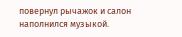повернул рычажок и салон наполнился музыкой.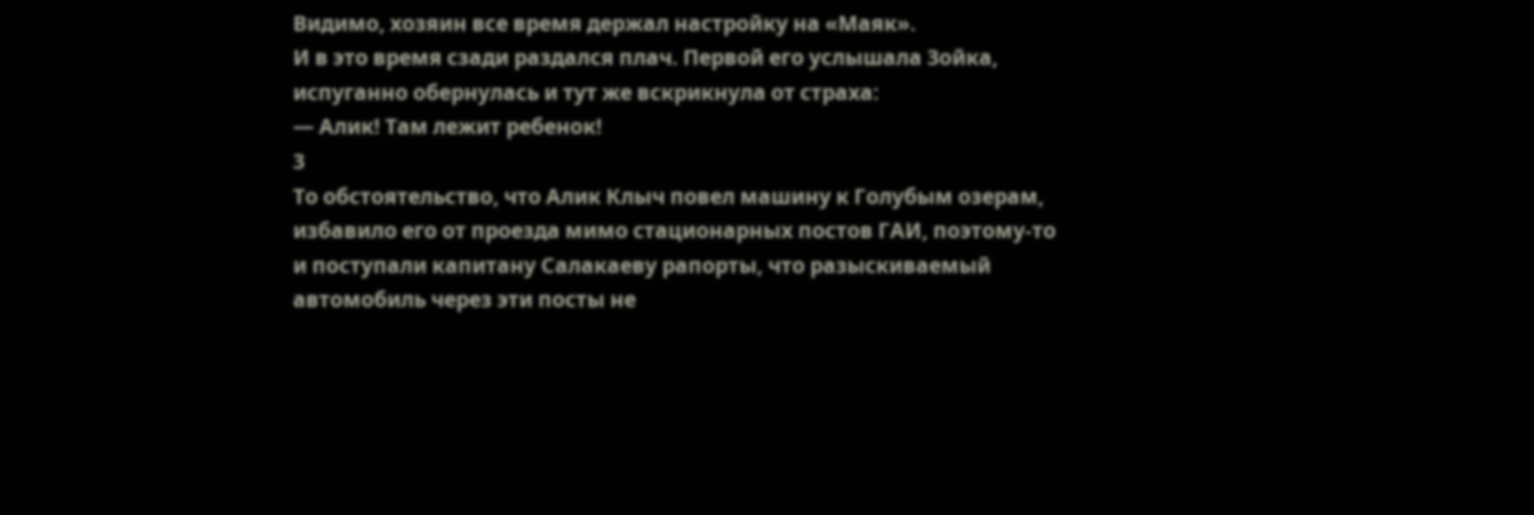Видимо, хозяин все время держал настройку на «Маяк».
И в это время сзади раздался плач. Первой его услышала Зойка, испуганно обернулась и тут же вскрикнула от страха:
— Алик! Там лежит ребенок!
3
То обстоятельство, что Алик Клыч повел машину к Голубым озерам, избавило его от проезда мимо стационарных постов ГАИ, поэтому-то и поступали капитану Салакаеву рапорты, что разыскиваемый автомобиль через эти посты не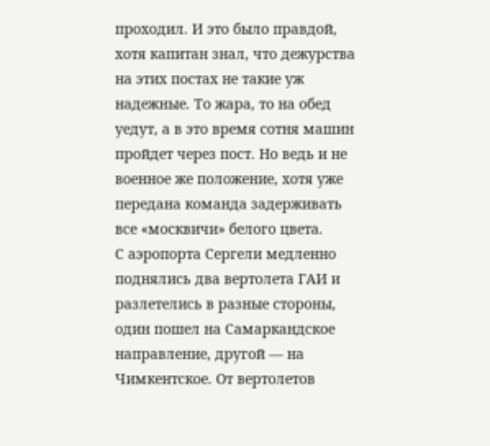проходил. И это было правдой, хотя капитан знал, что дежурства на этих постах не такие уж надежные. То жара, то на обед уедут, а в это время сотня машин пройдет через пост. Но ведь и не военное же положение, хотя уже передана команда задерживать все «москвичи» белого цвета.
С аэропорта Сергели медленно поднялись два вертолета ГАИ и разлетелись в разные стороны, один пошел на Самаркандское направление, другой — на Чимкентское. От вертолетов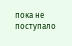пока не поступало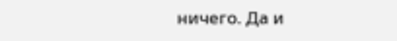ничего. Да и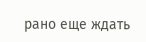рано еще ждать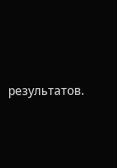результатов.